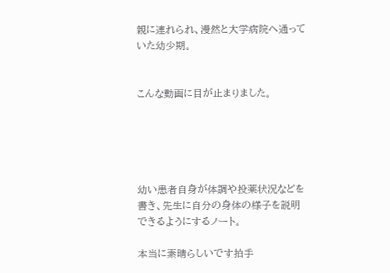親に連れられ、漫然と大学病院へ通っていた幼少期。


こんな動画に目が止まりました。





幼い患者自身が体調や投薬状況などを書き、先生に自分の身体の様子を説明できるようにするノート。

本当に素晴らしいです拍手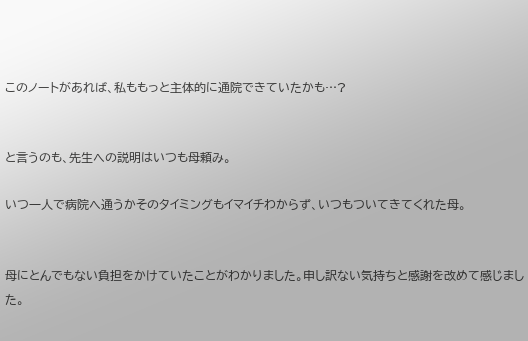このノートがあれば、私ももっと主体的に通院できていたかも…?


と言うのも、先生への説明はいつも母頼み。

いつ一人で病院へ通うかそのタイミングもイマイチわからず、いつもついてきてくれた母。


母にとんでもない負担をかけていたことがわかりました。申し訳ない気持ちと感謝を改めて感じました。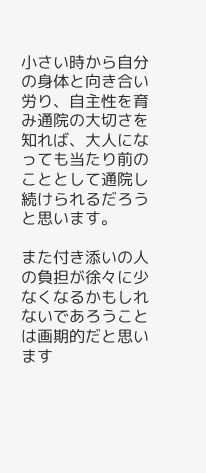小さい時から自分の身体と向き合い労り、自主性を育み通院の大切さを知れば、大人になっても当たり前のこととして通院し続けられるだろうと思います。

また付き添いの人の負担が徐々に少なくなるかもしれないであろうことは画期的だと思います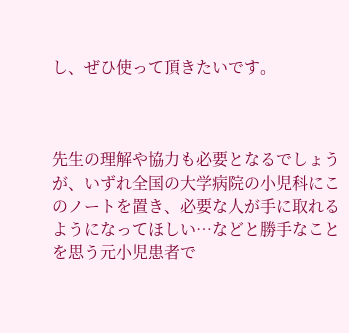し、ぜひ使って頂きたいです。



先生の理解や協力も必要となるでしょうが、いずれ全国の大学病院の小児科にこのノートを置き、必要な人が手に取れるようになってほしい…などと勝手なことを思う元小児患者で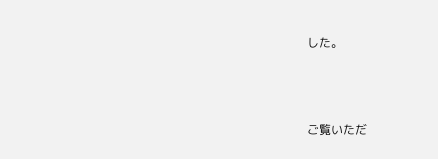した。




ご覧いただ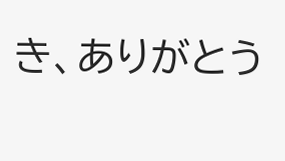き、ありがとう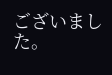ございました。